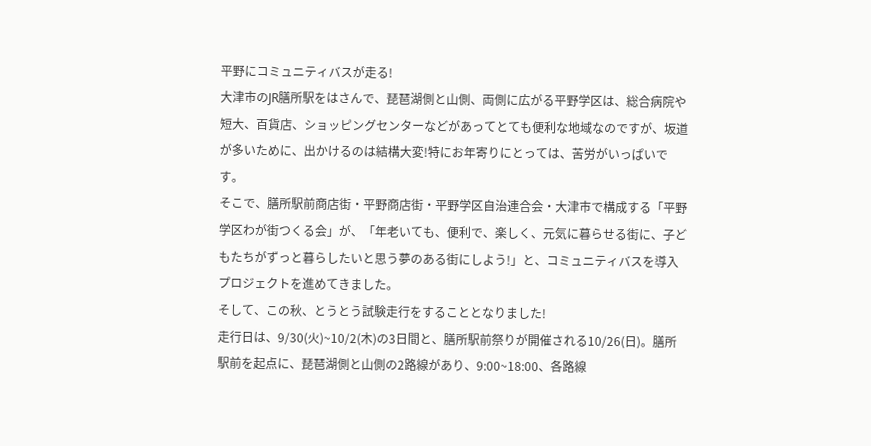平野にコミュニティバスが走る!
大津市のJR膳所駅をはさんで、琵琶湖側と山側、両側に広がる平野学区は、総合病院や短大、百貨店、ショッピングセンターなどがあってとても便利な地域なのですが、坂道が多いために、出かけるのは結構大変!特にお年寄りにとっては、苦労がいっぱいです。
そこで、膳所駅前商店街・平野商店街・平野学区自治連合会・大津市で構成する「平野学区わが街つくる会」が、「年老いても、便利で、楽しく、元気に暮らせる街に、子どもたちがずっと暮らしたいと思う夢のある街にしよう!」と、コミュニティバスを導入プロジェクトを進めてきました。
そして、この秋、とうとう試験走行をすることとなりました!
走行日は、9/30(火)~10/2(木)の3日間と、膳所駅前祭りが開催される10/26(日)。膳所駅前を起点に、琵琶湖側と山側の2路線があり、9:00~18:00、各路線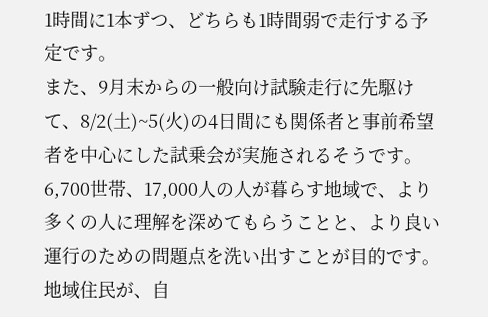1時間に1本ずつ、どちらも1時間弱で走行する予定です。
また、9月末からの一般向け試験走行に先駆けて、8/2(土)~5(火)の4日間にも関係者と事前希望者を中心にした試乗会が実施されるそうです。6,700世帯、17,000人の人が暮らす地域で、より多くの人に理解を深めてもらうことと、より良い運行のための問題点を洗い出すことが目的です。
地域住民が、自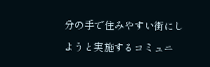分の手で住みやすい街にしようと実施するコミュニ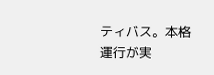ティバス。本格運行が実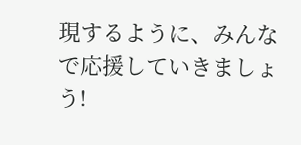現するように、みんなで応援していきましょう!